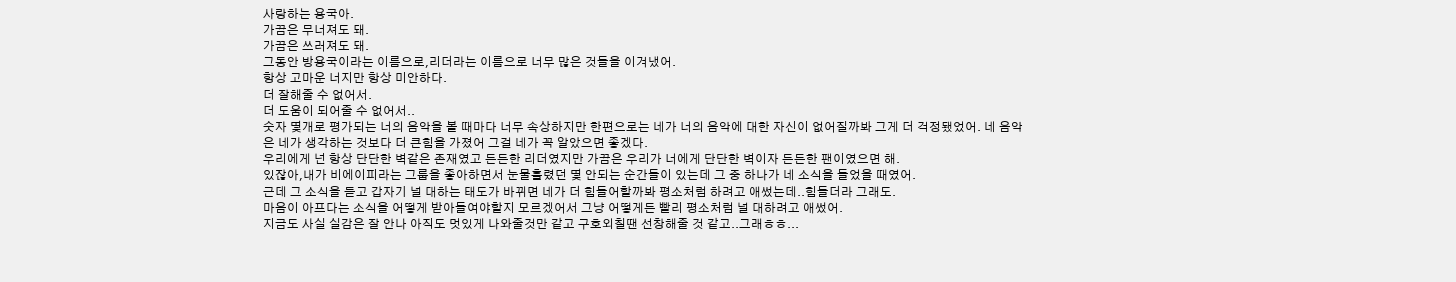사랑하는 용국아.
가끔은 무너져도 돼.
가끔은 쓰러져도 돼.
그동안 방용국이라는 이름으로,리더라는 이름으로 너무 많은 것들을 이겨냈어.
항상 고마운 너지만 항상 미안하다.
더 잘해줄 수 없어서.
더 도움이 되어줄 수 없어서..
숫자 몇개로 평가되는 너의 음악을 볼 때마다 너무 속상하지만 한편으로는 네가 너의 음악에 대한 자신이 없어질까봐 그게 더 걱정됐었어. 네 음악은 네가 생각하는 것보다 더 큰힘을 가졌어 그걸 네가 꼭 알았으면 좋겠다.
우리에게 넌 항상 단단한 벽같은 존재였고 든든한 리더였지만 가끔은 우리가 너에게 단단한 벽이자 든든한 팬이였으면 해.
있잖아,내가 비에이피라는 그룹을 좋아하면서 눈물흘렸던 몇 안되는 순간들이 있는데 그 중 하나가 네 소식을 들었을 때였어.
근데 그 소식을 듣고 갑자기 널 대하는 태도가 바뀌면 네가 더 힘들어할까봐 평소처럼 하려고 애썼는데..힘들더라 그래도.
마음이 아프다는 소식을 어떻게 받아들여야할지 모르겠어서 그냥 어떻게든 빨리 평소처럼 널 대하려고 애썼어.
지금도 사실 실감은 잘 안나 아직도 멋있게 나와줄것만 같고 구호외칠땐 선창해줄 것 같고..그래ㅎㅎ...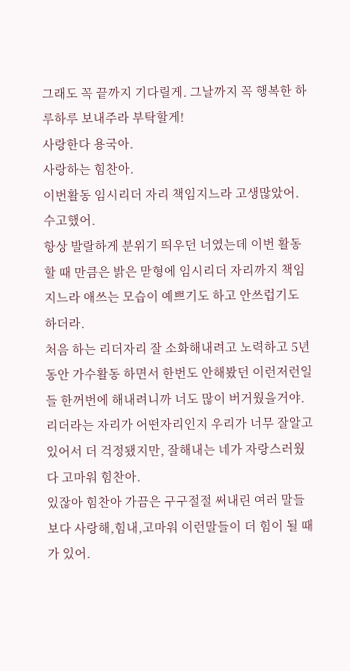그래도 꼭 끝까지 기다릴게. 그날까지 꼭 행복한 하루하루 보내주라 부탁할게!
사랑한다 용국아.
사랑하는 힘찬아.
이번활동 임시리더 자리 책임지느라 고생많았어.
수고했어.
항상 발랄하게 분위기 띄우던 너였는데 이번 활동할 때 만큼은 밝은 맏형에 임시리더 자리까지 책임지느라 애쓰는 모습이 예쁘기도 하고 안쓰럽기도 하더라.
처음 하는 리더자리 잘 소화해내려고 노력하고 5년동안 가수활동 하면서 한번도 안해봤던 이런저런일들 한꺼번에 해내려니까 너도 많이 버거웠을거야.
리더라는 자리가 어떤자리인지 우리가 너무 잘알고 있어서 더 걱정됐지만, 잘해내는 네가 자랑스러웠다 고마워 힘찬아.
있잖아 힘찬아 가끔은 구구절절 써내린 여러 말들보다 사랑해,힘내,고마워 이런말들이 더 힘이 될 때가 있어.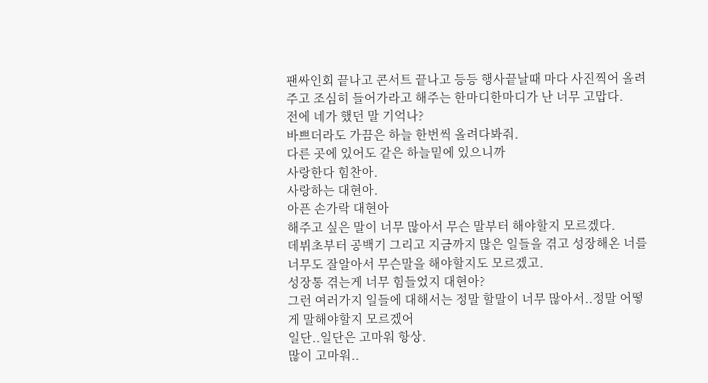팬싸인회 끝나고 콘서트 끝나고 등등 행사끝날때 마다 사진찍어 올려주고 조심히 들어가라고 해주는 한마디한마디가 난 너무 고맙다.
전에 네가 했던 말 기억나?
바쁘더라도 가끔은 하늘 한번씩 올려다봐줘.
다른 곳에 있어도 같은 하늘밑에 있으니까
사랑한다 힘찬아.
사랑하는 대현아.
아픈 손가락 대현아
해주고 싶은 말이 너무 많아서 무슨 말부터 해야할지 모르겠다.
데뷔초부터 공백기 그리고 지금까지 많은 일들을 겪고 성장해온 너를 너무도 잘알아서 무슨말을 해야할지도 모르겠고.
성장통 겪는게 너무 힘들었지 대현아?
그런 여러가지 일들에 대해서는 정말 할말이 너무 많아서..정말 어떻게 말해야할지 모르겠어
일단..일단은 고마워 항상.
많이 고마워..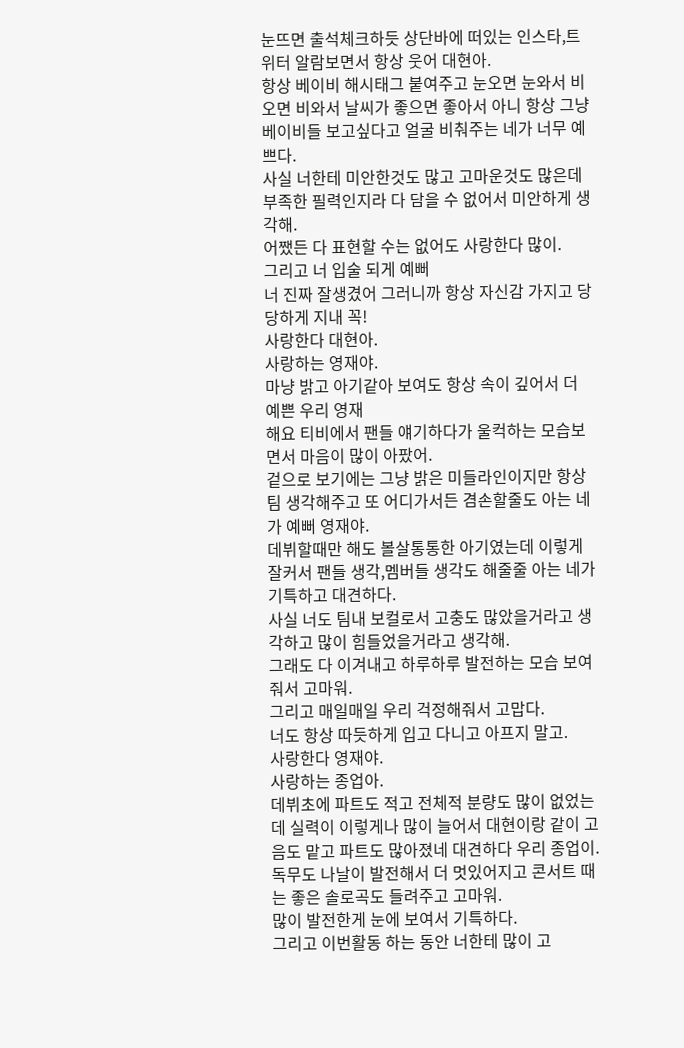눈뜨면 출석체크하듯 상단바에 떠있는 인스타,트위터 알람보면서 항상 웃어 대현아.
항상 베이비 해시태그 붙여주고 눈오면 눈와서 비오면 비와서 날씨가 좋으면 좋아서 아니 항상 그냥 베이비들 보고싶다고 얼굴 비춰주는 네가 너무 예쁘다.
사실 너한테 미안한것도 많고 고마운것도 많은데 부족한 필력인지라 다 담을 수 없어서 미안하게 생각해.
어쨌든 다 표현할 수는 없어도 사랑한다 많이.
그리고 너 입술 되게 예뻐
너 진짜 잘생겼어 그러니까 항상 자신감 가지고 당당하게 지내 꼭!
사랑한다 대현아.
사랑하는 영재야.
마냥 밝고 아기같아 보여도 항상 속이 깊어서 더 예쁜 우리 영재
해요 티비에서 팬들 얘기하다가 울컥하는 모습보면서 마음이 많이 아팠어.
겉으로 보기에는 그냥 밝은 미들라인이지만 항상 팀 생각해주고 또 어디가서든 겸손할줄도 아는 네가 예뻐 영재야.
데뷔할때만 해도 볼살통통한 아기였는데 이렇게 잘커서 팬들 생각,멤버들 생각도 해줄줄 아는 네가 기특하고 대견하다.
사실 너도 팀내 보컬로서 고충도 많았을거라고 생각하고 많이 힘들었을거라고 생각해.
그래도 다 이겨내고 하루하루 발전하는 모습 보여줘서 고마워.
그리고 매일매일 우리 걱정해줘서 고맙다.
너도 항상 따듯하게 입고 다니고 아프지 말고.
사랑한다 영재야.
사랑하는 종업아.
데뷔초에 파트도 적고 전체적 분량도 많이 없었는데 실력이 이렇게나 많이 늘어서 대현이랑 같이 고음도 맡고 파트도 많아졌네 대견하다 우리 종업이.
독무도 나날이 발전해서 더 멋있어지고 콘서트 때는 좋은 솔로곡도 들려주고 고마워.
많이 발전한게 눈에 보여서 기특하다.
그리고 이번활동 하는 동안 너한테 많이 고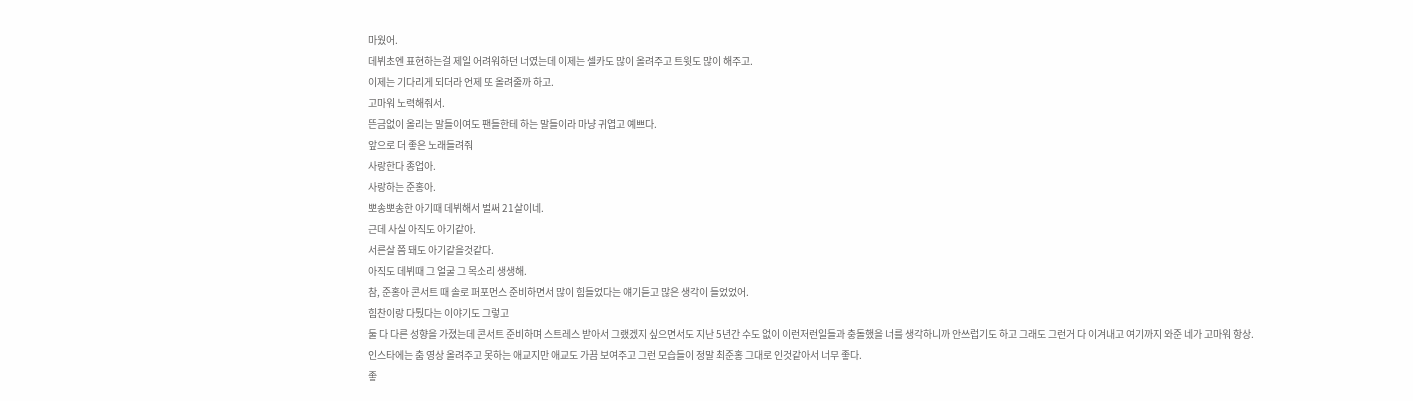마웠어.
데뷔초엔 표현하는걸 제일 어려워하던 너였는데 이제는 셀카도 많이 올려주고 트윗도 많이 해주고.
이제는 기다리게 되더라 언제 또 올려줄까 하고.
고마워 노력해줘서.
뜬금없이 올리는 말들이여도 팬들한테 하는 말들이라 마냥 귀엽고 예쁘다.
앞으로 더 좋은 노래들려줘
사랑한다 종업아.
사랑하는 준홍아.
뽀송뽀송한 아기때 데뷔해서 벌써 21살이네.
근데 사실 아직도 아기같아.
서른살 쯤 돼도 아기같을것같다.
아직도 데뷔때 그 얼굴 그 목소리 생생해.
참, 준홍아 콘서트 때 솔로 퍼포먼스 준비하면서 많이 힘들었다는 얘기듣고 많은 생각이 들었었어.
힘찬이랑 다퉜다는 이야기도 그렇고
둘 다 다른 성향을 가졌는데 콘서트 준비하며 스트레스 받아서 그랬겠지 싶으면서도 지난 5년간 수도 없이 이런저런일들과 충돌했을 너를 생각하니까 안쓰럽기도 하고 그래도 그런거 다 이겨내고 여기까지 와준 네가 고마워 항상.
인스타에는 춤 영상 올려주고 못하는 애교지만 애교도 가끔 보여주고 그런 모습들이 정말 최준홍 그대로 인것같아서 너무 좋다.
좋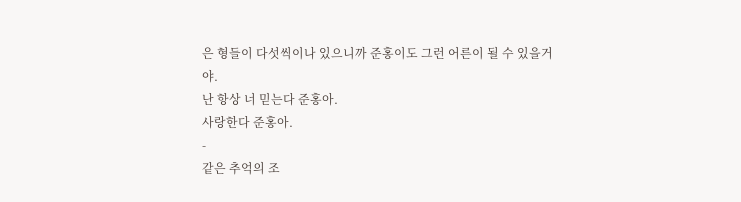은 형들이 다섯씩이나 있으니까 준홍이도 그런 어른이 될 수 있을거야.
난 항상 너 믿는다 준홍아.
사랑한다 준홍아.
-
같은 추억의 조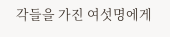각들을 가진 여섯명에게